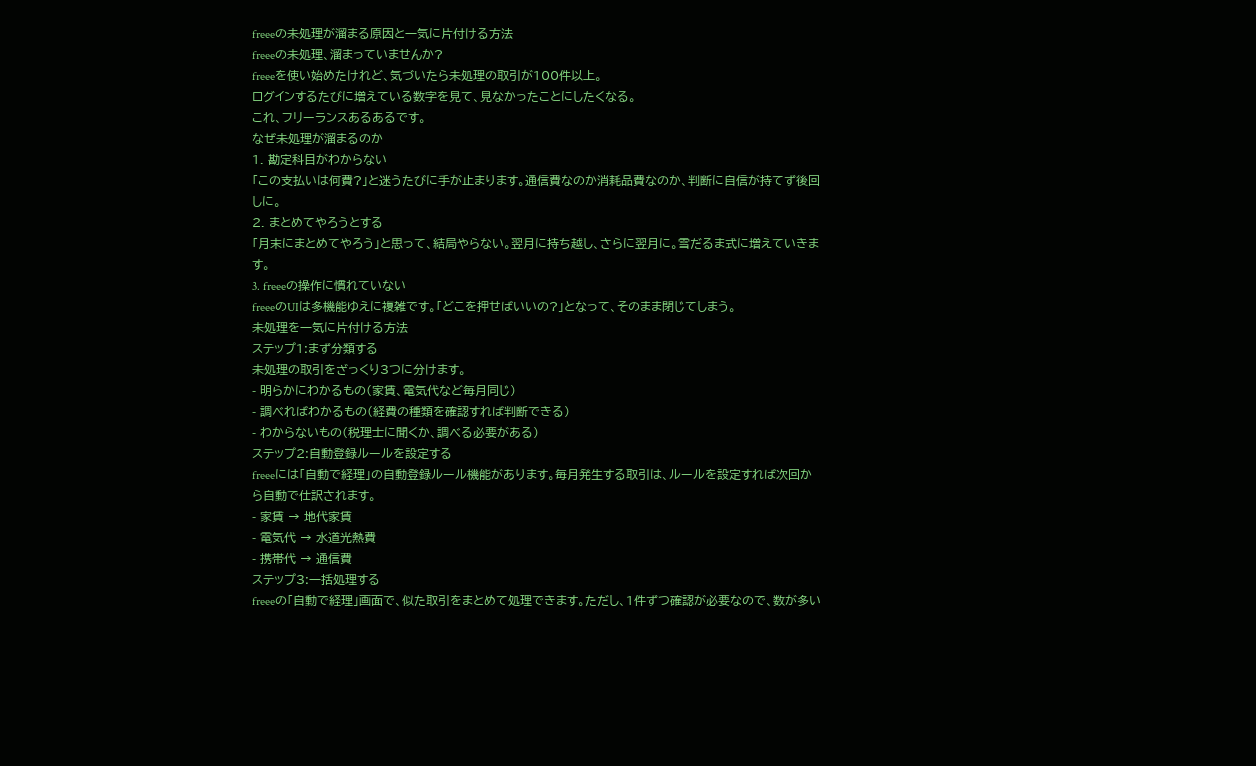freeeの未処理が溜まる原因と一気に片付ける方法
freeeの未処理、溜まっていませんか?
freeeを使い始めたけれど、気づいたら未処理の取引が100件以上。
ログインするたびに増えている数字を見て、見なかったことにしたくなる。
これ、フリーランスあるあるです。
なぜ未処理が溜まるのか
1. 勘定科目がわからない
「この支払いは何費?」と迷うたびに手が止まります。通信費なのか消耗品費なのか、判断に自信が持てず後回しに。
2. まとめてやろうとする
「月末にまとめてやろう」と思って、結局やらない。翌月に持ち越し、さらに翌月に。雪だるま式に増えていきます。
3. freeeの操作に慣れていない
freeeのUIは多機能ゆえに複雑です。「どこを押せばいいの?」となって、そのまま閉じてしまう。
未処理を一気に片付ける方法
ステップ1:まず分類する
未処理の取引をざっくり3つに分けます。
- 明らかにわかるもの(家賃、電気代など毎月同じ)
- 調べればわかるもの(経費の種類を確認すれば判断できる)
- わからないもの(税理士に聞くか、調べる必要がある)
ステップ2:自動登録ルールを設定する
freeeには「自動で経理」の自動登録ルール機能があります。毎月発生する取引は、ルールを設定すれば次回から自動で仕訳されます。
- 家賃 → 地代家賃
- 電気代 → 水道光熱費
- 携帯代 → 通信費
ステップ3:一括処理する
freeeの「自動で経理」画面で、似た取引をまとめて処理できます。ただし、1件ずつ確認が必要なので、数が多い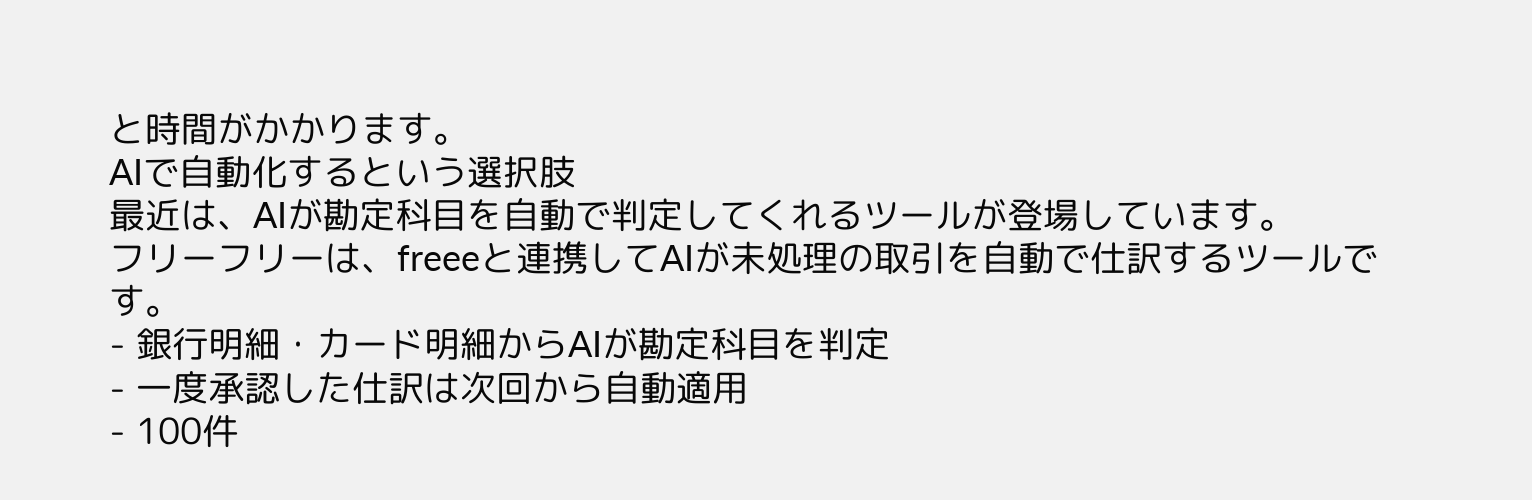と時間がかかります。
AIで自動化するという選択肢
最近は、AIが勘定科目を自動で判定してくれるツールが登場しています。
フリーフリーは、freeeと連携してAIが未処理の取引を自動で仕訳するツールです。
- 銀行明細・カード明細からAIが勘定科目を判定
- 一度承認した仕訳は次回から自動適用
- 100件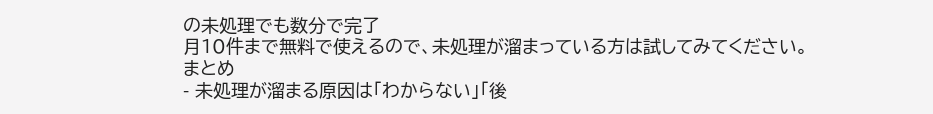の未処理でも数分で完了
月10件まで無料で使えるので、未処理が溜まっている方は試してみてください。
まとめ
- 未処理が溜まる原因は「わからない」「後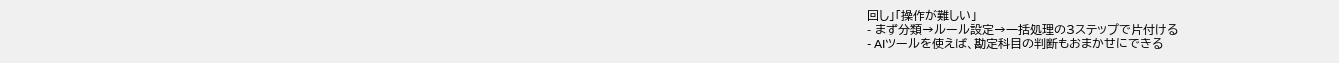回し」「操作が難しい」
- まず分類→ルール設定→一括処理の3ステップで片付ける
- AIツールを使えば、勘定科目の判断もおまかせにできる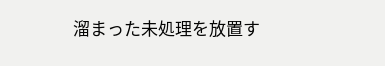溜まった未処理を放置す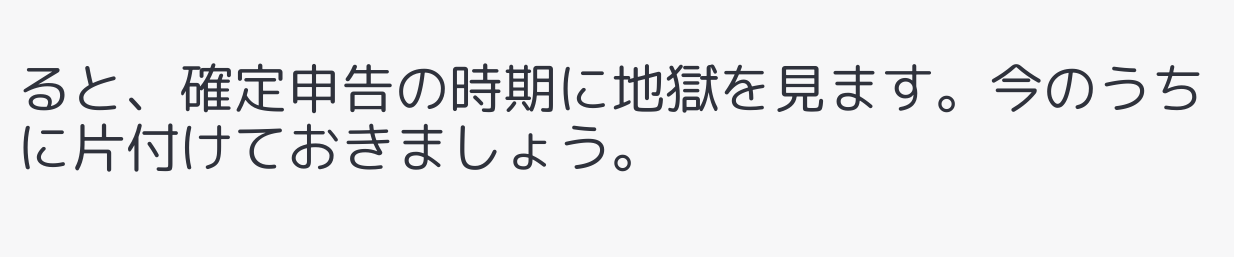ると、確定申告の時期に地獄を見ます。今のうちに片付けておきましょう。